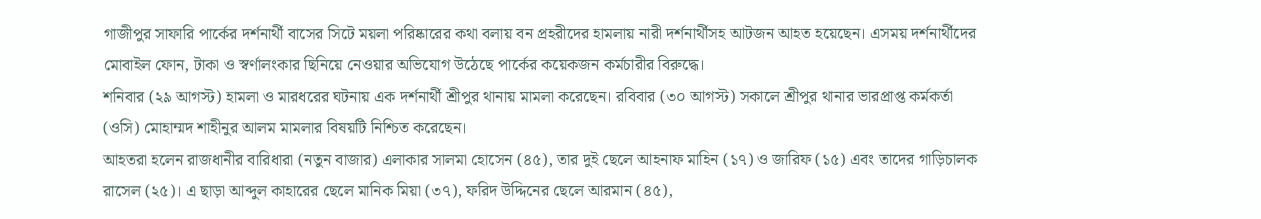গাজীপুর সাফারি পার্কের দর্শনার্থী বাসের সিটে ময়লা পরিষ্কারের কথা বলায় বন প্রহরীদের হামলায় নারী দর্শনার্থীসহ আটজন আহত হয়েছেন। এসময় দর্শনার্থীদের মোবাইল ফোন, টাকা ও স্বর্ণালংকার ছিনিয়ে নেওয়ার অভিযোগ উঠেছে পার্কের কয়েকজন কর্মচারীর বিরুদ্ধে।
শনিবার (২৯ আগস্ট) হামলা ও মারধরের ঘটনায় এক দর্শনার্থী শ্রীপুর থানায় মামলা করেছেন। রবিবার (৩০ আগস্ট) সকালে শ্রীপুর থানার ভারপ্রাপ্ত কর্মকর্তা (ওসি) মোহাম্মদ শাহীনুর আলম মামলার বিষয়টি নিশ্চিত করেছেন।
আহতরা হলেন রাজধানীর বারিধারা (নতুন বাজার) এলাকার সালমা হোসেন (৪৫), তার দুই ছেলে আহনাফ মাহিন (১৭) ও জারিফ (১৫) এবং তাদের গাড়িচালক রাসেল (২৫)। এ ছাড়া আব্দুল কাহারের ছেলে মানিক মিয়া (৩৭), ফরিদ উদ্দিনের ছেলে আরমান (৪৫),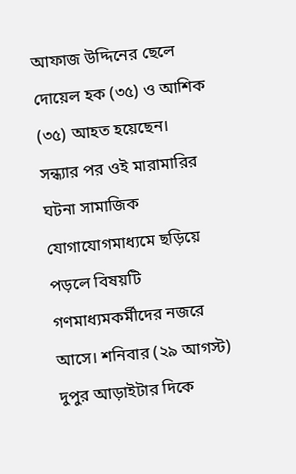আফাজ উদ্দিনের ছেলে দোয়েল হক (৩৫) ও আশিক (৩৫) আহত হয়েছেন।
সন্ধ্যার পর ওই মারামারির ঘটনা সামাজিক যোগাযোগমাধ্যমে ছড়িয়ে পড়লে বিষয়টি গণমাধ্যমকর্মীদের নজরে আসে। শনিবার (২৯ আগস্ট) দুপুর আড়াইটার দিকে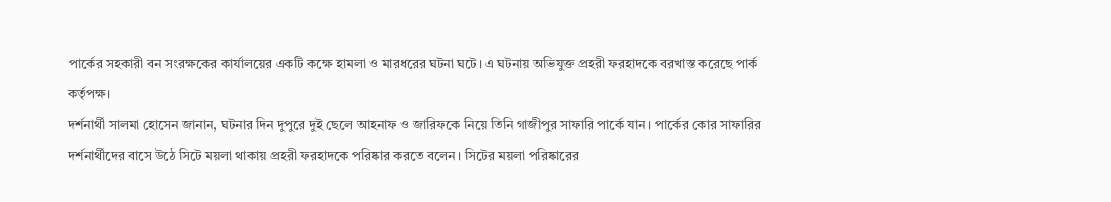পার্কের সহকারী বন সংরক্ষকের কার্যালয়ের একটি কক্ষে হামলা ও মারধরের ঘটনা ঘটে। এ ঘটনায় অভিযুক্ত প্রহরী ফরহাদকে বরখাস্ত করেছে পার্ক কর্তৃপক্ষ।
দর্শনার্থী সালমা হোসেন জানান, ঘটনার দিন দুপুরে দুই ছেলে আহনাফ ও জারিফকে নিয়ে তিনি গাজীপুর সাফারি পার্কে যান। পার্কের কোর সাফারির দর্শনার্থীদের বাসে উঠে সিটে ময়লা থাকায় প্রহরী ফরহাদকে পরিষ্কার করতে বলেন। সিটের ময়লা পরিষ্কারের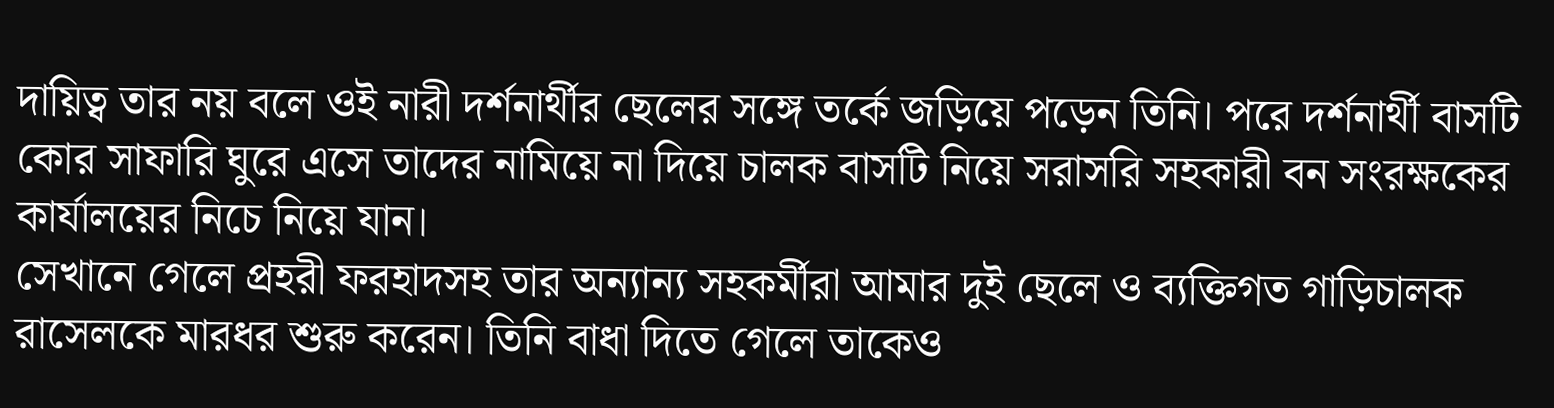দায়িত্ব তার নয় বলে ওই নারী দর্শনার্থীর ছেলের সঙ্গে তর্কে জড়িয়ে পড়েন তিনি। পরে দর্শনার্থী বাসটি কোর সাফারি ঘুরে এসে তাদের নামিয়ে না দিয়ে চালক বাসটি নিয়ে সরাসরি সহকারী বন সংরক্ষকের কার্যালয়ের নিচে নিয়ে যান।
সেখানে গেলে প্রহরী ফরহাদসহ তার অন্যান্য সহকর্মীরা আমার দুই ছেলে ও ব্যক্তিগত গাড়িচালক রাসেলকে মারধর শুরু করেন। তিনি বাধা দিতে গেলে তাকেও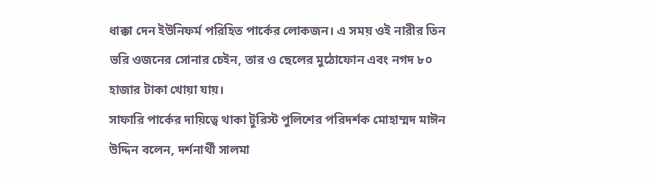ধাক্কা দেন ইউনিফর্ম পরিহিত পার্কের লোকজন। এ সময় ওই নারীর তিন ভরি ওজনের সোনার চেইন, তার ও ছেলের মুঠোফোন এবং নগদ ৮০ হাজার টাকা খোয়া যায়।
সাফারি পার্কের দায়িত্বে থাকা টুরিস্ট পুলিশের পরিদর্শক মোহাম্মদ মাঈন উদ্দিন বলেন, দর্শনার্থী সালমা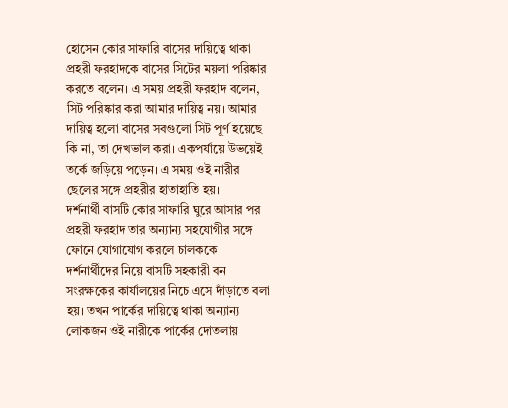হোসেন কোর সাফারি বাসের দায়িত্বে থাকা প্রহরী ফরহাদকে বাসের সিটের ময়লা পরিষ্কার করতে বলেন। এ সময় প্রহরী ফরহাদ বলেন, সিট পরিষ্কার করা আমার দায়িত্ব নয়। আমার দায়িত্ব হলো বাসের সবগুলো সিট পূর্ণ হয়েছে কি না, তা দেখভাল করা। একপর্যায়ে উভয়েই তর্কে জড়িয়ে পড়েন। এ সময় ওই নারীর ছেলের সঙ্গে প্রহরীর হাতাহাতি হয়।
দর্শনার্থী বাসটি কোর সাফারি ঘুরে আসার পর প্রহরী ফরহাদ তার অন্যান্য সহযোগীর সঙ্গে ফোনে যোগাযোগ করলে চালককে দর্শনার্থীদের নিয়ে বাসটি সহকারী বন সংরক্ষকের কার্যালয়ের নিচে এসে দাঁড়াতে বলা হয়। তখন পার্কের দায়িত্বে থাকা অন্যান্য লোকজন ওই নারীকে পার্কের দোতলায়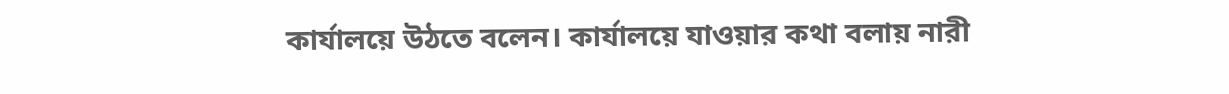কার্যালয়ে উঠতে বলেন। কার্যালয়ে যাওয়ার কথা বলায় নারী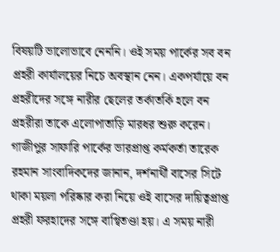বিষয়টি ভালোভাবে নেননি। ওই সময় পার্কের সব বন প্রহরী কার্যালয়ের নিচে অবস্থান নেন। একপর্যায়ে বন প্রহরীদের সঙ্গে নারীর ছেলের তর্কাতর্কি হলে বন প্রহরীরা তাকে এলোপাতাড়ি মারধর শুরু করেন।
গাজীপুর সাফারি পার্কের ভারপ্রাপ্ত কর্মকর্তা তারেক রহমান সাংবাদিকদের জানান, দর্শনার্থী বাসের সিটে থাকা ময়লা পরিষ্কার করা নিয়ে ওই বাসের দায়িত্বপ্রাপ্ত প্রহরী ফরহাদের সঙ্গে বাগ্বিতণ্ডা হয়। এ সময় নারী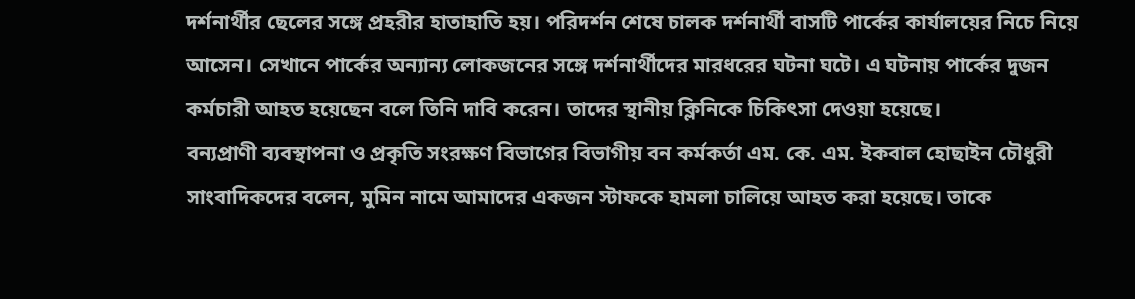দর্শনার্থীর ছেলের সঙ্গে প্রহরীর হাতাহাতি হয়। পরিদর্শন শেষে চালক দর্শনার্থী বাসটি পার্কের কার্যালয়ের নিচে নিয়ে আসেন। সেখানে পার্কের অন্যান্য লোকজনের সঙ্গে দর্শনার্থীদের মারধরের ঘটনা ঘটে। এ ঘটনায় পার্কের দুজন কর্মচারী আহত হয়েছেন বলে তিনি দাবি করেন। তাদের স্থানীয় ক্লিনিকে চিকিৎসা দেওয়া হয়েছে।
বন্যপ্রাণী ব্যবস্থাপনা ও প্রকৃতি সংরক্ষণ বিভাগের বিভাগীয় বন কর্মকর্তা এম. কে. এম. ইকবাল হোছাইন চৌধুরী সাংবাদিকদের বলেন, মুমিন নামে আমাদের একজন স্টাফকে হামলা চালিয়ে আহত করা হয়েছে। তাকে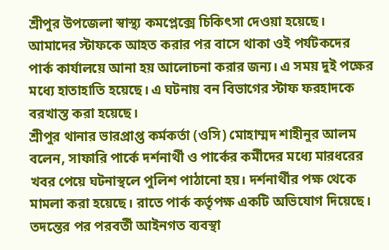শ্রীপুর উপজেলা স্বাস্থ্য কমপ্লেক্সে চিকিৎসা দেওয়া হয়েছে। আমাদের স্টাফকে আহত করার পর বাসে থাকা ওই পর্যটকদের পার্ক কার্যালয়ে আনা হয় আলোচনা করার জন্য। এ সময় দুই পক্ষের মধ্যে হাতাহাতি হয়েছে। এ ঘটনায় বন বিভাগের স্টাফ ফরহাদকে বরখাস্ত করা হয়েছে।
শ্রীপুর থানার ভারপ্রাপ্ত কর্মকর্তা (ওসি) মোহাম্মদ শাহীনুর আলম বলেন, সাফারি পার্কে দর্শনার্থী ও পার্কের কর্মীদের মধ্যে মারধরের খবর পেয়ে ঘটনাস্থলে পুলিশ পাঠানো হয়। দর্শনার্থীর পক্ষ থেকে মামলা করা হয়েছে। রাতে পার্ক কর্তৃপক্ষ একটি অভিযোগ দিয়েছে। তদন্তের পর পরবর্তী আইনগত ব্যবস্থা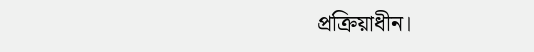প্রক্রিয়াধীন।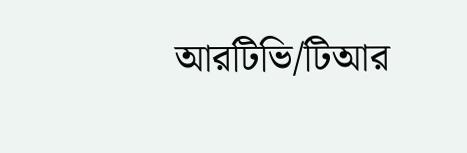আরটিভি/টিআর